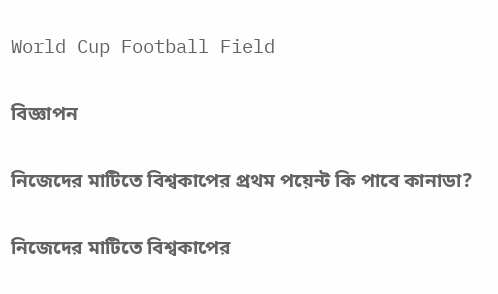World Cup Football Field

বিজ্ঞাপন

নিজেদের মাটিতে বিশ্বকাপের প্রথম পয়েন্ট কি পাবে কানাডা?

নিজেদের মাটিতে বিশ্বকাপের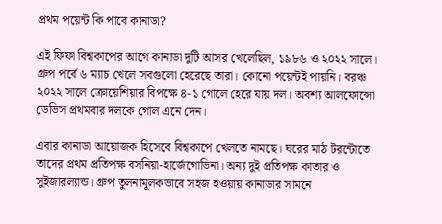প্রথম পয়েন্ট কি পাবে কানাডা?

এই ফিফা বিশ্বকাপের আগে কানাডা দুটি আসর খেলেছিল, ১৯৮৬ ও ২০২২ সালে। গ্রুপ পর্বে ৬ ম্যাচ খেলে সবগুলো হেরেছে তারা। কোনো পয়েন্টই পায়নি। বরঞ্চ ২০২২ সালে ক্রোয়েশিয়ার বিপক্ষে ৪-১ গোলে হেরে যায় দল। অবশ্য আলফোন্সো ডেভিস প্রথমবার দলকে গোল এনে দেন।

এবার কানাডা আয়োজক হিসেবে বিশ্বকাপে খেলতে নামছে। ঘরের মাঠ টরন্টোতে তাদের প্রথম প্রতিপক্ষ বসনিয়া-হার্জেগোভিনা। অন্য দুই প্রতিপক্ষ কাতার ও সুইজারল্যান্ড। গ্রুপ তুলনামূলকভাবে সহজ হওয়ায় কানাডার সামনে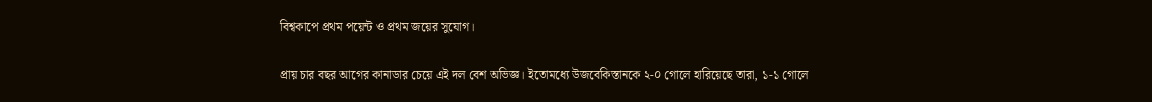বিশ্বকাপে প্রথম পয়েন্ট ও প্রথম জয়ের সুযোগ।

প্রায় চার বছর আগের কানাডার চেয়ে এই দল বেশ অভিজ্ঞ। ইতোমধ্যে উজবেকিস্তানকে ২-০ গোলে হারিয়েছে তারা, ১-১ গোলে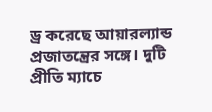ড্র করেছে আয়ারল্যান্ড প্রজাতন্ত্রের সঙ্গে। দুটি প্রীতি ম্যাচে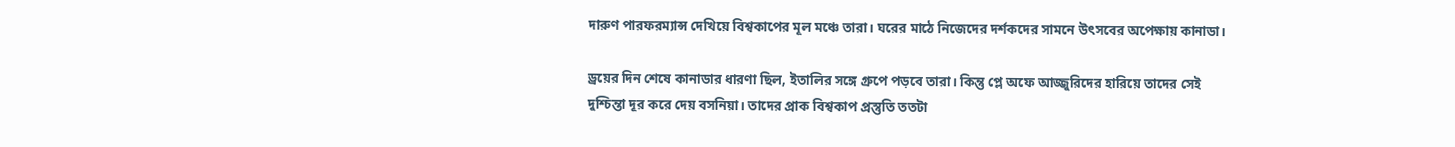দারুণ পারফরম্যান্স দেখিয়ে বিশ্বকাপের মূল মঞ্চে তারা। ঘরের মাঠে নিজেদের দর্শকদের সামনে উৎসবের অপেক্ষায় কানাডা।

ড্রয়ের দিন শেষে কানাডার ধারণা ছিল, ইতালির সঙ্গে গ্রুপে পড়বে তারা। কিন্তু প্লে অফে আজ্জুরিদের হারিয়ে তাদের সেই দুশ্চিন্তা দূর করে দেয় বসনিয়া। তাদের প্রাক বিশ্বকাপ প্রস্তুতি ততটা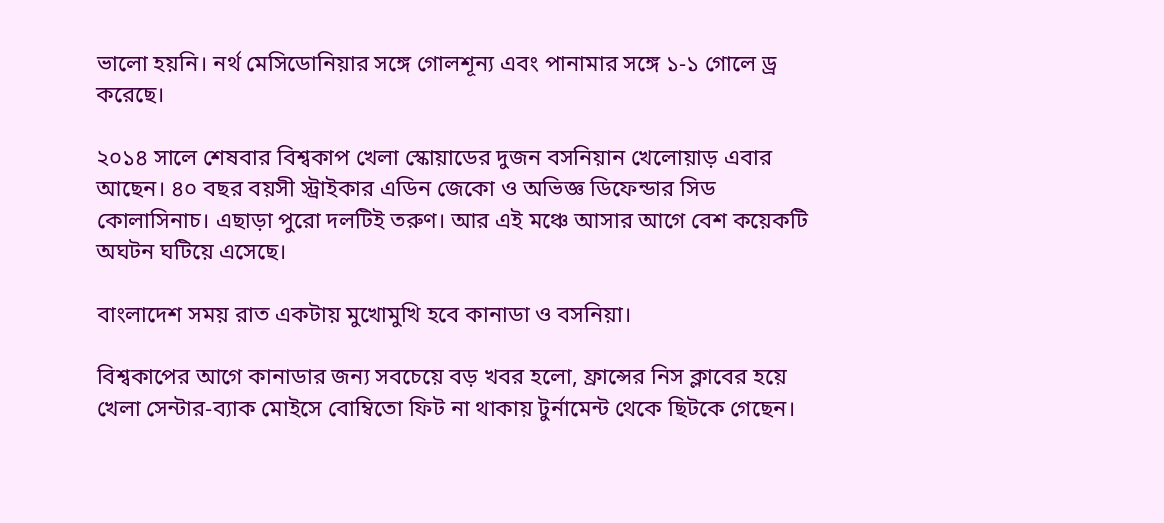ভালো হয়নি। নর্থ মেসিডোনিয়ার সঙ্গে গোলশূন্য এবং পানামার সঙ্গে ১-১ গোলে ড্র করেছে।

২০১৪ সালে শেষবার বিশ্বকাপ খেলা স্কোয়াডের দুজন বসনিয়ান খেলোয়াড় এবার আছেন। ৪০ বছর বয়সী স্ট্রাইকার এডিন জেকো ও অভিজ্ঞ ডিফেন্ডার সিড কোলাসিনাচ। এছাড়া পুরো দলটিই তরুণ। আর এই মঞ্চে আসার আগে বেশ কয়েকটি অঘটন ঘটিয়ে এসেছে।

বাংলাদেশ সময় রাত একটায় মুখোমুখি হবে কানাডা ও বসনিয়া।

বিশ্বকাপের আগে কানাডার জন্য সবচেয়ে বড় খবর হলো, ফ্রান্সের নিস ক্লাবের হয়ে খেলা সেন্টার-ব্যাক মোইসে বোম্বিতো ফিট না থাকায় টুর্নামেন্ট থেকে ছিটকে গেছেন।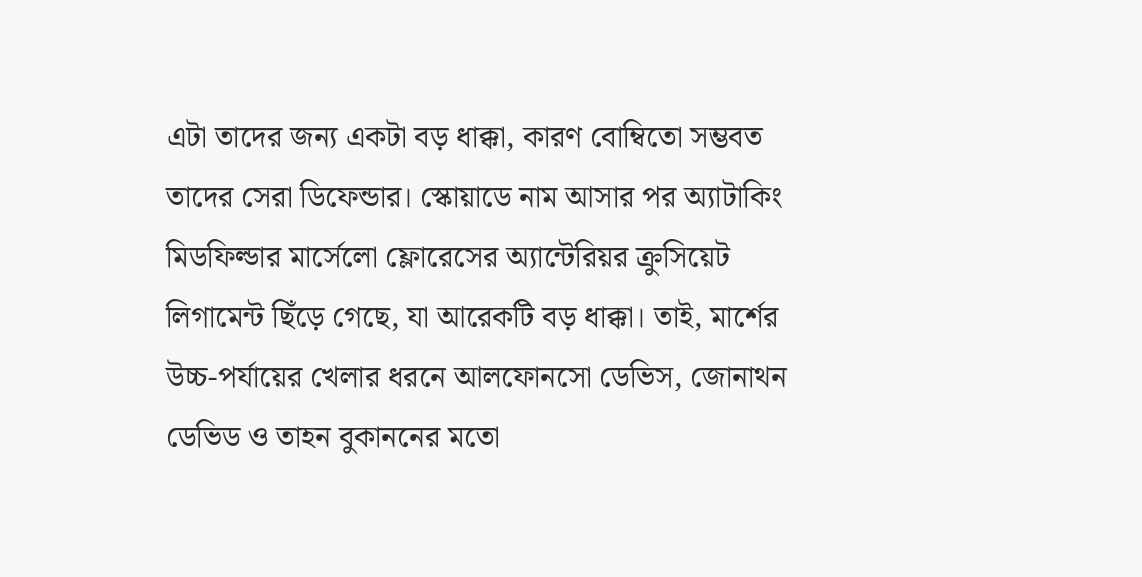এটা তাদের জন্য একটা বড় ধাক্কা, কারণ বোম্বিতো সম্ভবত তাদের সেরা ডিফেন্ডার। স্কোয়াডে নাম আসার পর অ্যাটাকিং মিডফিল্ডার মার্সেলো ফ্লোরেসের অ্যান্টেরিয়র ক্রুসিয়েট লিগামেন্ট ছিঁড়ে গেছে, যা আরেকটি বড় ধাক্কা। তাই, মার্শের উচ্চ-পর্যায়ের খেলার ধরনে আলফোনসো ডেভিস, জোনাথন ডেভিড ও তাহন বুকাননের মতো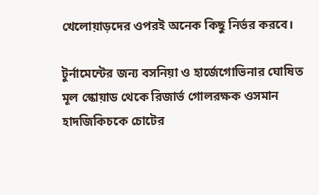খেলোয়াড়দের ওপরই অনেক কিছু নির্ভর করবে।

টুর্নামেন্টের জন্য বসনিয়া ও হার্জেগোভিনার ঘোষিত মূল স্কোয়াড থেকে রিজার্ভ গোলরক্ষক ওসমান হাদজিকিচকে চোটের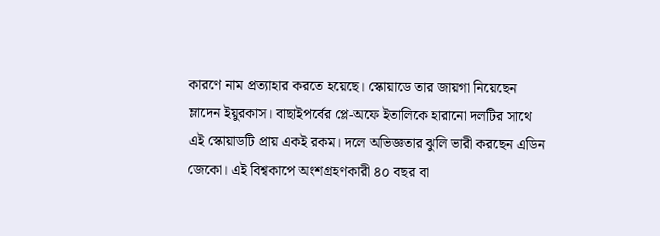কারণে নাম প্রত্যাহার করতে হয়েছে। স্কোয়াডে তার জায়গা নিয়েছেন ম্লাদেন ইয়ুরকাস। বাছাইপর্বের প্লে-অফে ইতালিকে হারানো দলটির সাথে এই স্কোয়াডটি প্রায় একই রকম। দলে অভিজ্ঞতার ঝুলি ভারী করছেন এডিন জেকো। এই বিশ্বকাপে অংশগ্রহণকারী ৪০ বছর বা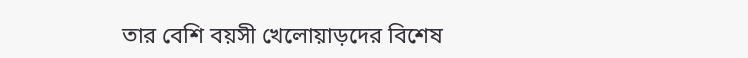তার বেশি বয়সী খেলোয়াড়দের বিশেষ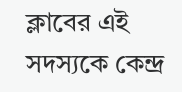ক্লাবের এই সদস্যকে কেন্দ্র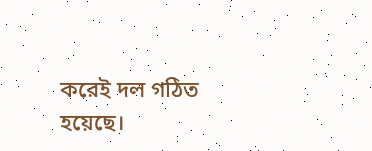করেই দল গঠিত হয়েছে।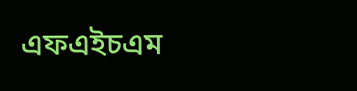এফএইচএম